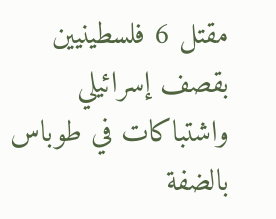مقتل 6 فلسطينيين بقصف إسرائيلي واشتباكات في طوباس بالضفة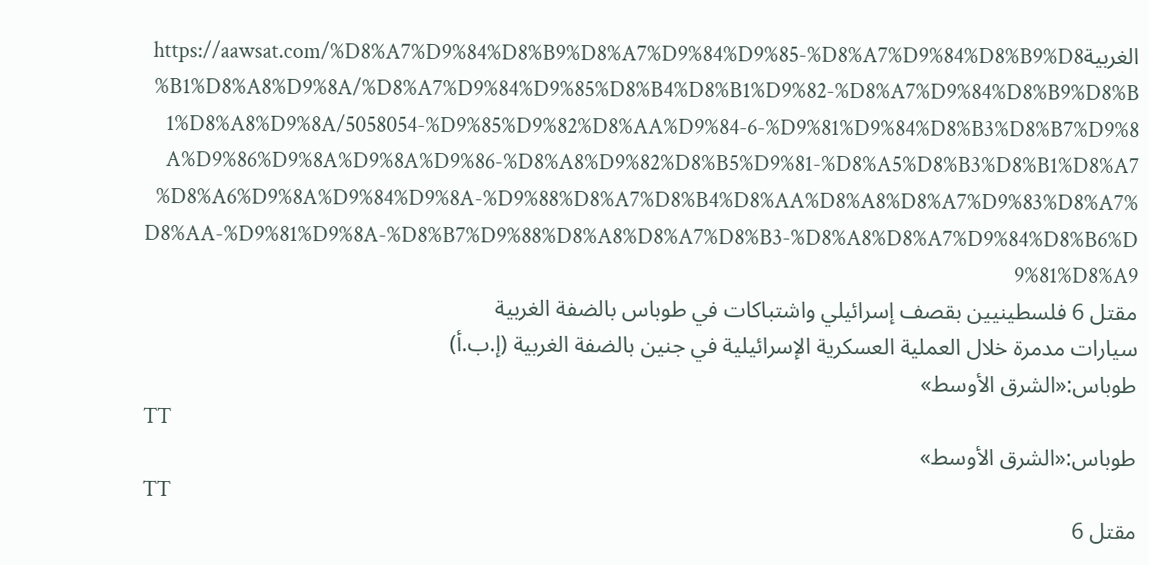الغربيةhttps://aawsat.com/%D8%A7%D9%84%D8%B9%D8%A7%D9%84%D9%85-%D8%A7%D9%84%D8%B9%D8%B1%D8%A8%D9%8A/%D8%A7%D9%84%D9%85%D8%B4%D8%B1%D9%82-%D8%A7%D9%84%D8%B9%D8%B1%D8%A8%D9%8A/5058054-%D9%85%D9%82%D8%AA%D9%84-6-%D9%81%D9%84%D8%B3%D8%B7%D9%8A%D9%86%D9%8A%D9%8A%D9%86-%D8%A8%D9%82%D8%B5%D9%81-%D8%A5%D8%B3%D8%B1%D8%A7%D8%A6%D9%8A%D9%84%D9%8A-%D9%88%D8%A7%D8%B4%D8%AA%D8%A8%D8%A7%D9%83%D8%A7%D8%AA-%D9%81%D9%8A-%D8%B7%D9%88%D8%A8%D8%A7%D8%B3-%D8%A8%D8%A7%D9%84%D8%B6%D9%81%D8%A9
مقتل 6 فلسطينيين بقصف إسرائيلي واشتباكات في طوباس بالضفة الغربية
سيارات مدمرة خلال العملية العسكرية الإسرائيلية في جنين بالضفة الغربية (إ.ب.أ)
طوباس:«الشرق الأوسط»
TT
طوباس:«الشرق الأوسط»
TT
مقتل 6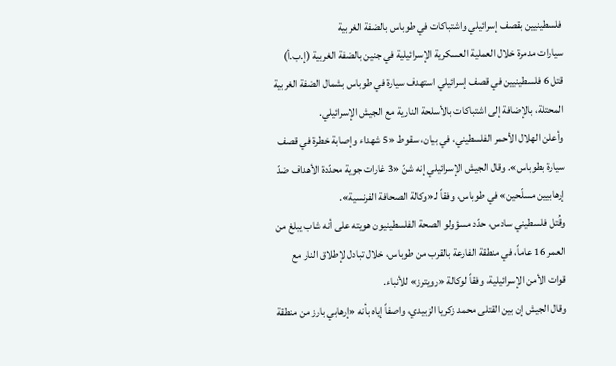فلسطينيين بقصف إسرائيلي واشتباكات في طوباس بالضفة الغربية
سيارات مدمرة خلال العملية العسكرية الإسرائيلية في جنين بالضفة الغربية (إ.ب.أ)
قتل 6 فلسطينيين في قصف إسرائيلي استهدف سيارة في طوباس بشمال الضفة الغربية المحتلة، بالإضافة إلى اشتباكات بالأسلحة النارية مع الجيش الإسرائيلي.
وأعلن الهلال الأحمر الفلسطيني، في بيان، سقوط «5 شهداء وإصابة خطرة في قصف سيارة بطوباس». وقال الجيش الإسرائيلي إنه شنّ «3 غارات جوية محدّدة الأهداف ضدّ إرهابيين مسلّحين» في طوباس، وفقاً لـ«وكالة الصحافة الفرنسية».
وقُتل فلسطيني سادس، حدّد مسؤولو الصحة الفلسطينيون هويته على أنه شاب يبلغ من العمر 16 عاماً، في منطقة الفارعة بالقرب من طوباس، خلال تبادل لإطلاق النار مع قوات الأمن الإسرائيلية، وفقاً لوكالة «رويترز» للأنباء.
وقال الجيش إن بين القتلى محمد زكريا الزبيدي، واصفاً إياه بأنه «إرهابي بارز من منطقة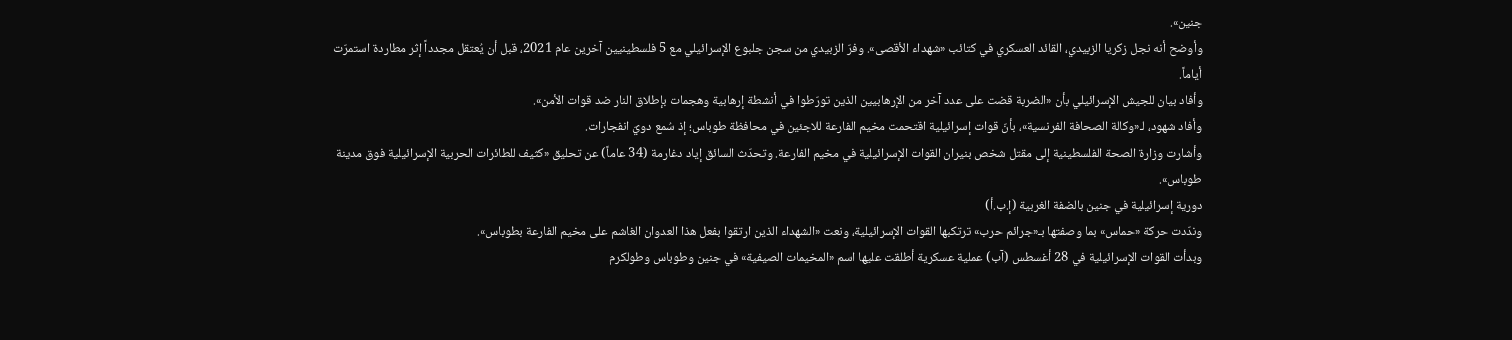جنين».
وأوضح أنه نجل زكريا الزبيدي، القائد العسكري في كتائب «شهداء الأقصى». وفرّ الزبيدي من سجن جلبوع الإسرائيلي مع 5 فلسطينيين آخرين عام 2021، قبل أن يُعتقل مجدداً إثر مطاردة استمرّت أياماً.
وأفاد بيان للجيش الإسرائيلي بأن «الضربة قضت على عدد آخر من الإرهابيين الذين تورّطوا في أنشطة إرهابية وهجمات بإطلاق النار ضد قوات الأمن».
وأفاد شهود، لـ«وكالة الصحافة الفرنسية»، بأنّ قوات إسرائيلية اقتحمت مخيم الفارعة للاجئين في محافظة طوباس؛ إذ سُمع دويّ انفجارات.
وأشارت وزارة الصحة الفلسطينية إلى مقتل شخص بنيران القوات الإسرائيلية في مخيم الفارعة. وتحدّث السائق إياد دغارمة (34 عاماً) عن تحليق «كثيف للطائرات الحربية الإسرائيلية فوق مدينة طوباس».
دورية إسرائيلية في جنين بالضفة الغربية (إ.ب.أ)
وندّدت حركة «حماس» بما وصفتها بـ«جرائم حرب» ترتكبها القوات الإسرائيلية، ونعت «الشهداء الذين ارتقوا بفعل هذا العدوان الغاشم على مخيم الفارعة بطوباس».
وبدأت القوات الإسرائيلية في 28 أغسطس (آب) عملية عسكرية أطلقت عليها اسم «المخيمات الصيفية» في جنين وطوباس وطولكرم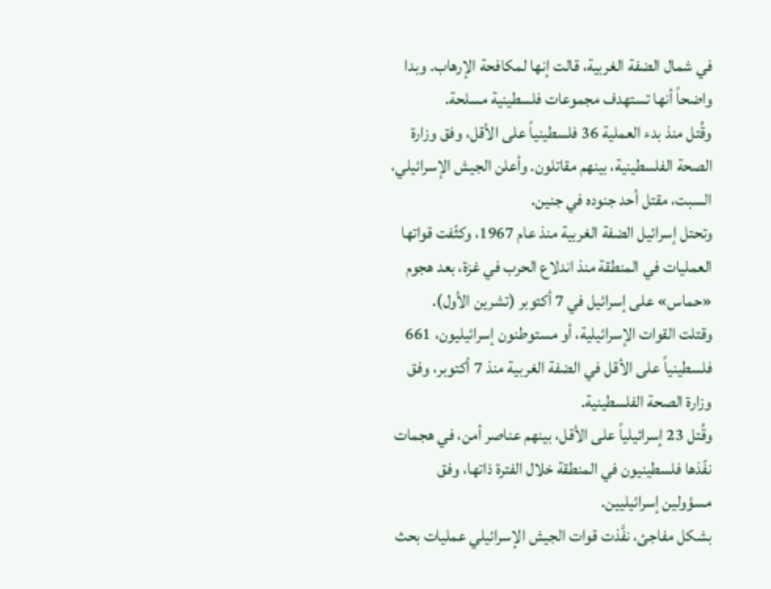في شمال الضفة الغربية، قالت إنها لمكافحة الإرهاب. وبدا واضحاً أنها تستهدف مجموعات فلسطينية مسلحة.
وقُتل منذ بدء العملية 36 فلسطينياً على الأقل، وفق وزارة الصحة الفلسطينية، بينهم مقاتلون. وأعلن الجيش الإسرائيلي، السبت، مقتل أحد جنوده في جنين.
وتحتل إسرائيل الضفة الغربية منذ عام 1967، وكثّفت قواتها العمليات في المنطقة منذ اندلاع الحرب في غزة، بعد هجوم «حماس» على إسرائيل في 7 أكتوبر (تشرين الأول).
وقتلت القوات الإسرائيلية، أو مستوطنون إسرائيليون، 661 فلسطينياً على الأقل في الضفة الغربية منذ 7 أكتوبر، وفق وزارة الصحة الفلسطينية.
وقُتل 23 إسرائيلياً على الأقل، بينهم عناصر أمن، في هجمات نفّذها فلسطينيون في المنطقة خلال الفترة ذاتها، وفق مسؤولين إسرائيليين.
بشكل مفاجئ، نفَّذت قوات الجيش الإسرائيلي عمليات بحث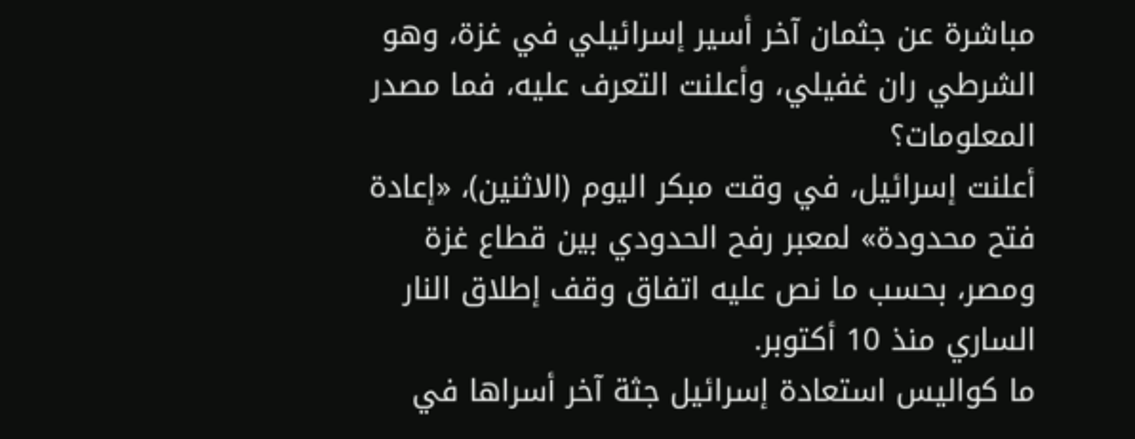مباشرة عن جثمان آخر أسير إسرائيلي في غزة، وهو الشرطي ران غفيلي، وأعلنت التعرف عليه، فما مصدر المعلومات؟
أعلنت إسرائيل، في وقت مبكر اليوم (الاثنين)، «إعادة فتح محدودة» لمعبر رفح الحدودي بين قطاع غزة ومصر، بحسب ما نص عليه اتفاق وقف إطلاق النار الساري منذ 10 أكتوبر.
ما كواليس استعادة إسرائيل جثة آخر أسراها في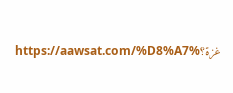غزة؟https://aawsat.com/%D8%A7%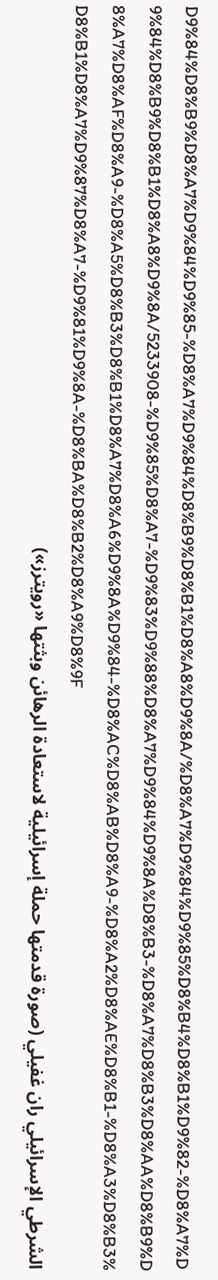D9%84%D8%B9%D8%A7%D9%84%D9%85-%D8%A7%D9%84%D8%B9%D8%B1%D8%A8%D9%8A/%D8%A7%D9%84%D9%85%D8%B4%D8%B1%D9%82-%D8%A7%D9%84%D8%B9%D8%B1%D8%A8%D9%8A/5233908-%D9%85%D8%A7-%D9%83%D9%88%D8%A7%D9%84%D9%8A%D8%B3-%D8%A7%D8%B3%D8%AA%D8%B9%D8%A7%D8%AF%D8%A9-%D8%A5%D8%B3%D8%B1%D8%A7%D8%A6%D9%8A%D9%84-%D8%AC%D8%AB%D8%A9-%D8%A2%D8%AE%D8%B1-%D8%A3%D8%B3%D8%B1%D8%A7%D9%87%D8%A7-%D9%81%D9%8A-%D8%BA%D8%B2%D8%A9%D8%9F
الشرطي الإسرائيلي ران غفيلي (صورة قدمتها حملة إسرائيلية لاستعادة الرهائن وبثتها «رويترز»)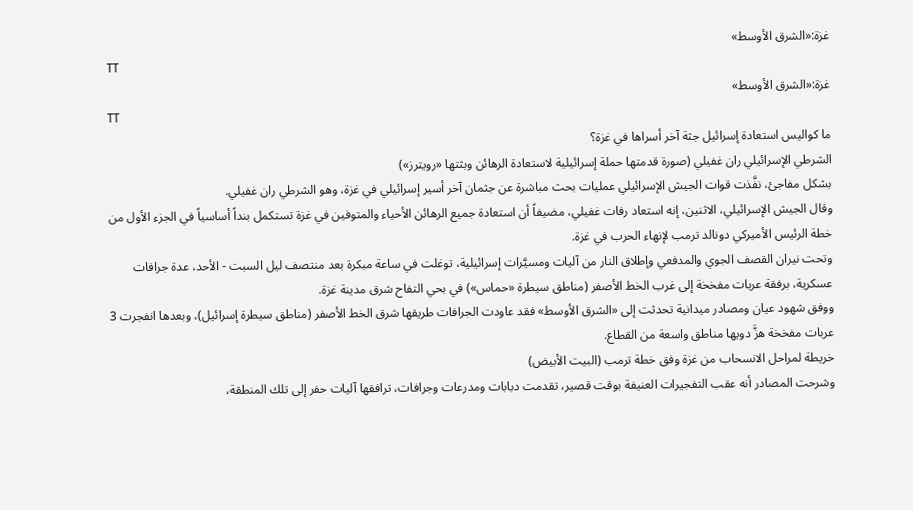غزة:«الشرق الأوسط»
TT
غزة:«الشرق الأوسط»
TT
ما كواليس استعادة إسرائيل جثة آخر أسراها في غزة؟
الشرطي الإسرائيلي ران غفيلي (صورة قدمتها حملة إسرائيلية لاستعادة الرهائن وبثتها «رويترز»)
بشكل مفاجئ، نفَّذت قوات الجيش الإسرائيلي عمليات بحث مباشرة عن جثمان آخر أسير إسرائيلي في غزة، وهو الشرطي ران غفيلي.
وقال الجيش الإسرائيلي، الاثنين، إنه استعاد رفات غفيلي، مضيفاً أن استعادة جميع الرهائن الأحياء والمتوفين في غزة تستكمل بنداً أساسياً في الجزء الأول من خطة الرئيس الأميركي دونالد ترمب لإنهاء الحرب في غزة.
وتحت نيران القصف الجوي والمدفعي وإطلاق النار من آليات ومسيَّرات إسرائيلية، توغلت في ساعة مبكرة بعد منتصف ليل السبت - الأحد، عدة جرافات عسكرية، برفقة عربات مفخخة إلى غرب الخط الأصفر (مناطق سيطرة «حماس») في بحي التفاح شرق مدينة غزة.
ووفق شهود عيان ومصادر ميدانية تحدثت إلى «الشرق الأوسط» فقد عاودت الجرافات طريقها شرق الخط الأصفر (مناطق سيطرة إسرائيل)، وبعدها انفجرت 3 عربات مفخخة هزَّ دويها مناطق واسعة من القطاع.
خريطة لمراحل الانسحاب من غزة وفق خطة ترمب (البيت الأبيض)
وشرحت المصادر أنه عقب التفجيرات العنيفة بوقت قصير، تقدمت دبابات ومدرعات وجرافات، ترافقها آليات حفر إلى تلك المنطقة،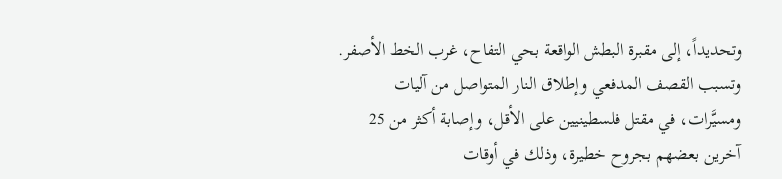وتحديداً، إلى مقبرة البطش الواقعة بحي التفاح، غرب الخط الأصفر.
وتسبب القصف المدفعي وإطلاق النار المتواصل من آليات ومسيَّرات، في مقتل فلسطينيين على الأقل، وإصابة أكثر من 25 آخرين بعضهم بجروح خطيرة، وذلك في أوقات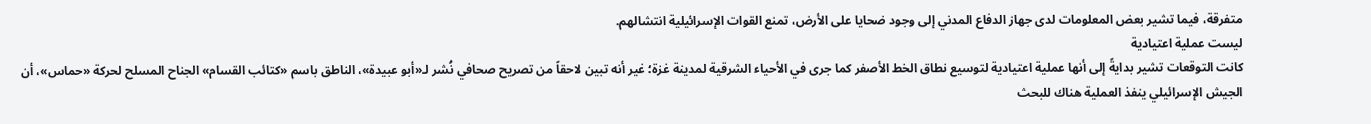متفرقة، فيما تشير بعض المعلومات لدى جهاز الدفاع المدني إلى وجود ضحايا على الأرض، تمنع القوات الإسرائيلية انتشالهم.
ليست عملية اعتيادية
كانت التوقعات تشير بدايةً إلى أنها عملية اعتيادية لتوسيع نطاق الخط الأصفر كما جرى في الأحياء الشرقية لمدينة غزة؛ غير أنه تبين لاحقاً من تصريح صحافي نُشر لـ«أبو عبيدة»، الناطق باسم «كتائب القسام» الجناح المسلح لحركة «حماس»، أن الجيش الإسرائيلي ينفذ العملية هناك للبحث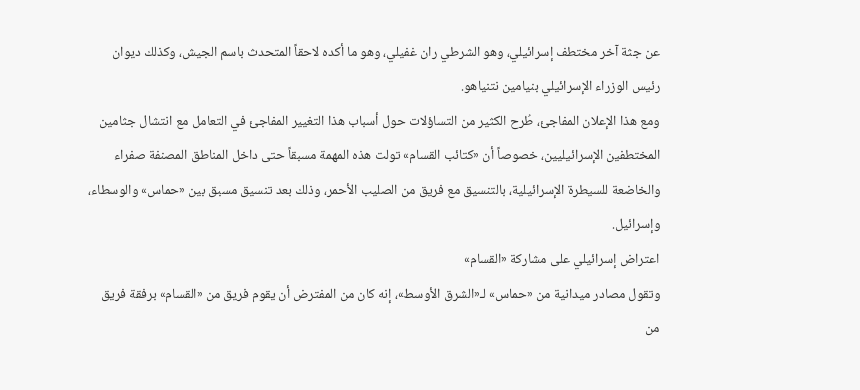عن جثة آخر مختطف إسرائيلي، وهو الشرطي ران غفيلي، وهو ما أكده لاحقاً المتحدث باسم الجيش، وكذلك ديوان رئيس الوزراء الإسرائيلي بنيامين نتنياهو.
ومع هذا الإعلان المفاجئ، طُرح الكثير من التساؤلات حول أسباب هذا التغيير المفاجئ في التعامل مع انتشال جثامين المختطفين الإسرائيليين، خصوصاً أن «كتائب القسام» تولت هذه المهمة مسبقاً حتى داخل المناطق المصنفة صفراء والخاضعة للسيطرة الإسرائيلية، بالتنسيق مع فريق من الصليب الأحمر، وذلك بعد تنسيق مسبق بين «حماس» والوسطاء، وإسرائيل.
اعتراض إسرائيلي على مشاركة «القسام»
وتقول مصادر ميدانية من «حماس» لـ«الشرق الأوسط»، إنه كان من المفترض أن يقوم فريق من «القسام» برفقة فريق من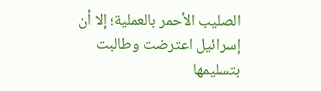الصليب الأحمر بالعملية؛ إلا أن إسرائيل اعترضت وطالبت بتسليمها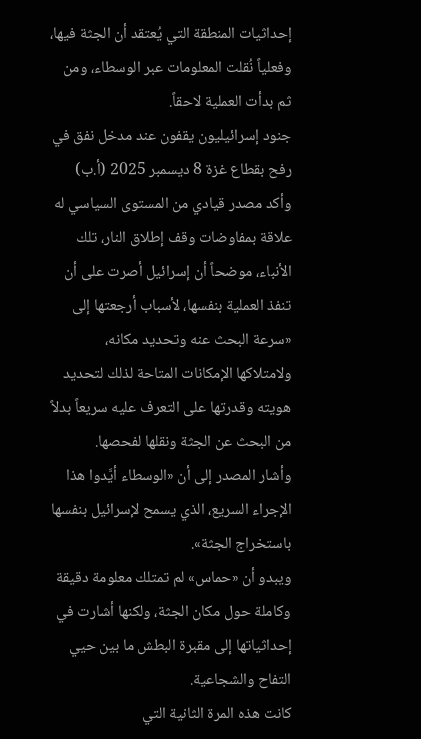إحداثيات المنطقة التي يُعتقد أن الجثة فيها، وفعلياً نُقلت المعلومات عبر الوسطاء، ومن ثم بدأت العملية لاحقاً.
جنود إسرائيليون يقفون عند مدخل نفق في رفح بقطاع غزة 8 ديسمبر 2025 (أ.ب)
وأكد مصدر قيادي من المستوى السياسي له علاقة بمفاوضات وقف إطلاق النار، تلك الأنباء، موضحاً أن إسرائيل أصرت على أن تنفذ العملية بنفسها، لأسباب أرجعتها إلى «سرعة البحث عنه وتحديد مكانه، ولامتلاكها الإمكانات المتاحة لذلك لتحديد هويته وقدرتها على التعرف عليه سريعاً بدلاً من البحث عن الجثة ونقلها لفحصها.
وأشار المصدر إلى أن «الوسطاء أيَّدوا هذا الإجراء السريع، الذي يسمح لإسرائيل بنفسها باستخراج الجثة».
ويبدو أن «حماس» لم تمتلك معلومة دقيقة وكاملة حول مكان الجثة، ولكنها أشارت في إحداثياتها إلى مقبرة البطش ما بين حيي التفاح والشجاعية.
كانت هذه المرة الثانية التي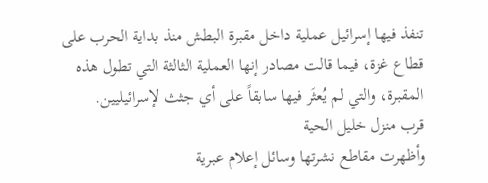تنفذ فيها إسرائيل عملية داخل مقبرة البطش منذ بداية الحرب على قطاع غزة، فيما قالت مصادر إنها العملية الثالثة التي تطول هذه المقبرة، والتي لم يُعثَر فيها سابقاً على أي جثث لإسرائيليين.
قرب منزل خليل الحية
وأظهرت مقاطع نشرتها وسائل إعلام عبرية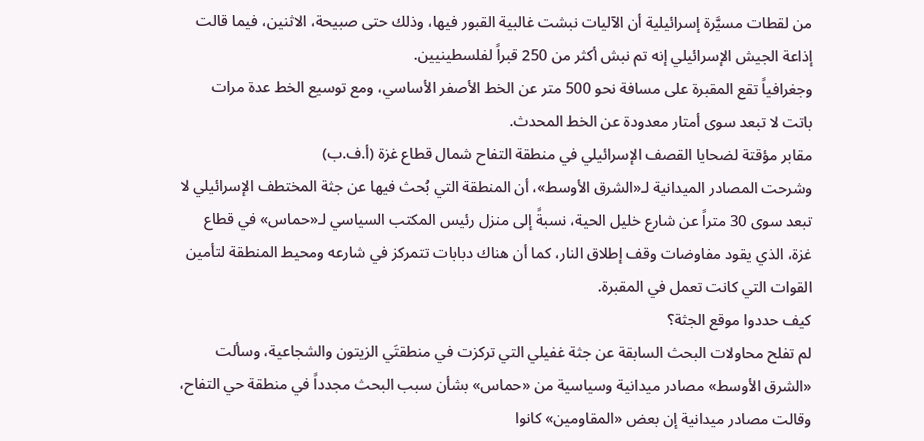من لقطات مسيَّرة إسرائيلية أن الآليات نبشت غالبية القبور فيها، وذلك حتى صبيحة، الاثنين، فيما قالت إذاعة الجيش الإسرائيلي إنه تم نبش أكثر من 250 قبراً لفلسطينيين.
وجغرافياً تقع المقبرة على مسافة نحو 500 متر عن الخط الأصفر الأساسي، ومع توسيع الخط عدة مرات باتت لا تبعد سوى أمتار معدودة عن الخط المحدث.
مقابر مؤقتة لضحايا القصف الإسرائيلي في منطقة التفاح شمال قطاع غزة (أ.ف.ب)
وشرحت المصادر الميدانية لـ«الشرق الأوسط»، أن المنطقة التي بُحث فيها عن جثة المختطف الإسرائيلي لا تبعد سوى 30 متراً عن شارع خليل الحية، نسبةً إلى منزل رئيس المكتب السياسي لـ«حماس» في قطاع غزة، الذي يقود مفاوضات وقف إطلاق النار، كما أن هناك دبابات تتمركز في شارعه ومحيط المنطقة لتأمين القوات التي كانت تعمل في المقبرة.
كيف حددوا موقع الجثة؟
لم تفلح محاولات البحث السابقة عن جثة غفيلي التي تركزت في منطقتَي الزيتون والشجاعية، وسألت «الشرق الأوسط» مصادر ميدانية وسياسية من «حماس» بشأن سبب البحث مجدداً في منطقة حي التفاح، وقالت مصادر ميدانية إن بعض «المقاومين» كانوا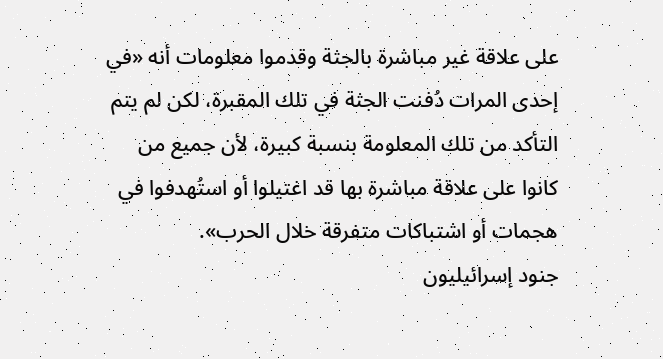على علاقة غير مباشرة بالجثة وقدموا معلومات أنه «في إحدى المرات دُفنت الجثة في تلك المقبرة، لكن لم يتم التأكد من تلك المعلومة بنسبة كبيرة، لأن جميع من كانوا على علاقة مباشرة بها قد اغتيلوا أو استُهدفوا في هجمات أو اشتباكات متفرقة خلال الحرب».
جنود إسرائيليون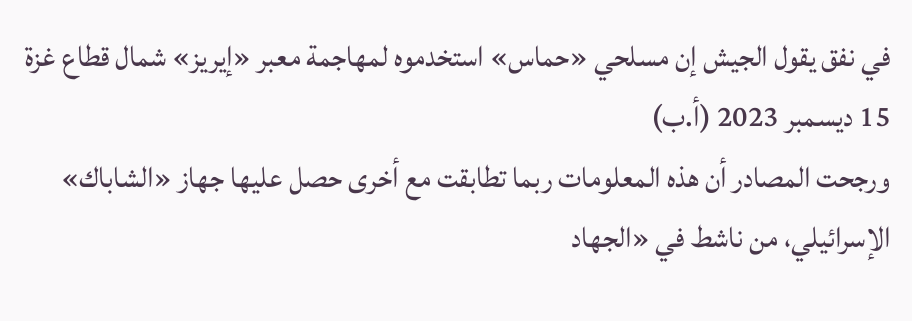في نفق يقول الجيش إن مسلحي «حماس» استخدموه لمهاجمة معبر «إيريز» شمال قطاع غزة 15 ديسمبر 2023 (أ.ب)
ورجحت المصادر أن هذه المعلومات ربما تطابقت مع أخرى حصل عليها جهاز «الشاباك» الإسرائيلي، من ناشط في «الجهاد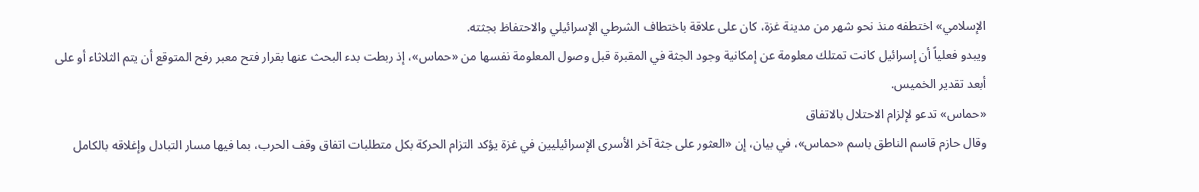الإسلامي» اختطفه منذ نحو شهر من مدينة غزة، كان على علاقة باختطاف الشرطي الإسرائيلي والاحتفاظ بجثته.
ويبدو فعلياً أن إسرائيل كانت تمتلك معلومة عن إمكانية وجود الجثة في المقبرة قبل وصول المعلومة نفسها من «حماس»، إذ ربطت بدء البحث عنها بقرار فتح معبر رفح المتوقع أن يتم الثلاثاء أو على أبعد تقدير الخميس.
«حماس» تدعو لإلزام الاحتلال بالاتفاق
وقال حازم قاسم الناطق باسم «حماس»، في بيان، إن «العثور على جثة آخر الأسرى الإسرائيليين في غزة يؤكد التزام الحركة بكل متطلبات اتفاق وقف الحرب، بما فيها مسار التبادل وإغلاقه بالكامل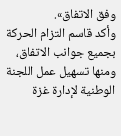وفق الاتفاق».
وأكد قاسم التزام الحركة بجميع جوانب الاتفاق، ومنها تسهيل عمل اللجنة الوطنية لإدارة غزة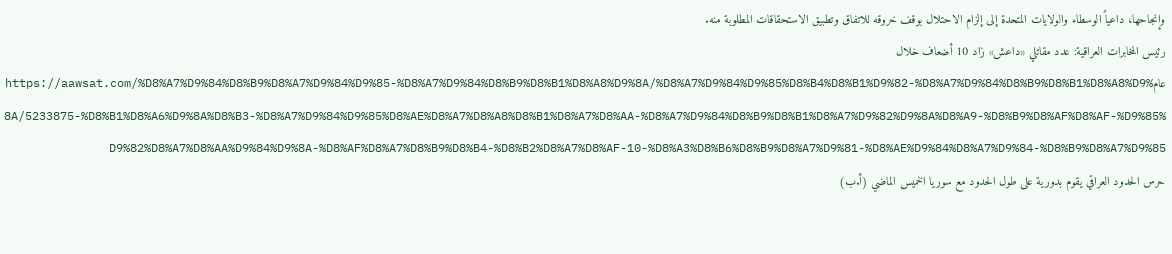وإنجاحها، داعياً الوسطاء والولايات المتحدة إلى إلزام الاحتلال بوقف خروقه للاتفاق وتطبيق الاستحقاقات المطلوبة منه.
رئيس المخابرات العراقية: عدد مقاتلي «داعش» زاد 10 أضعاف خلال عامhttps://aawsat.com/%D8%A7%D9%84%D8%B9%D8%A7%D9%84%D9%85-%D8%A7%D9%84%D8%B9%D8%B1%D8%A8%D9%8A/%D8%A7%D9%84%D9%85%D8%B4%D8%B1%D9%82-%D8%A7%D9%84%D8%B9%D8%B1%D8%A8%D9%8A/5233875-%D8%B1%D8%A6%D9%8A%D8%B3-%D8%A7%D9%84%D9%85%D8%AE%D8%A7%D8%A8%D8%B1%D8%A7%D8%AA-%D8%A7%D9%84%D8%B9%D8%B1%D8%A7%D9%82%D9%8A%D8%A9-%D8%B9%D8%AF%D8%AF-%D9%85%D9%82%D8%A7%D8%AA%D9%84%D9%8A-%D8%AF%D8%A7%D8%B9%D8%B4-%D8%B2%D8%A7%D8%AF-10-%D8%A3%D8%B6%D8%B9%D8%A7%D9%81-%D8%AE%D9%84%D8%A7%D9%84-%D8%B9%D8%A7%D9%85
حرس الحدود العراقي يقوم بدورية على طول الحدود مع سوريا الخميس الماضي (أ.ب)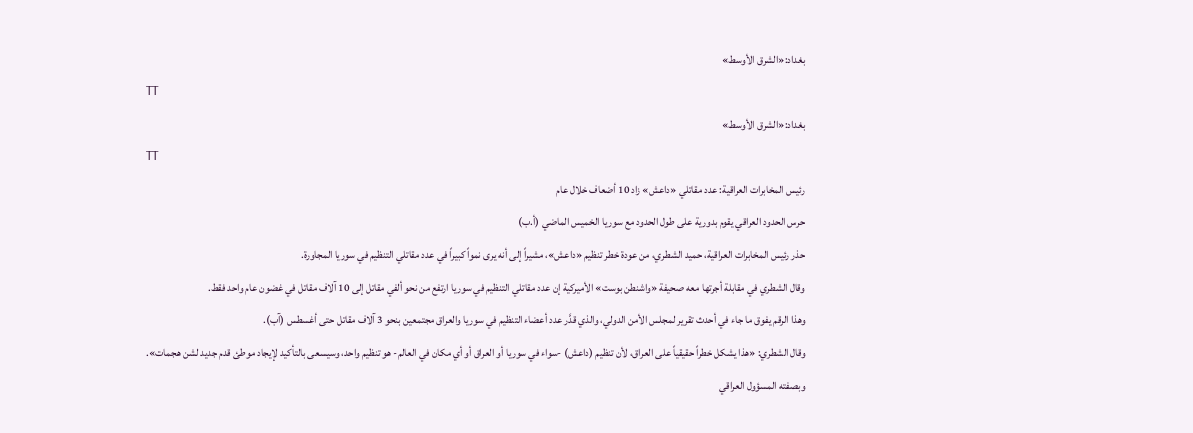بغداد:«الشرق الأوسط»
TT
بغداد:«الشرق الأوسط»
TT
رئيس المخابرات العراقية: عدد مقاتلي «داعش» زاد 10 أضعاف خلال عام
حرس الحدود العراقي يقوم بدورية على طول الحدود مع سوريا الخميس الماضي (أ.ب)
حذر رئيس المخابرات العراقية، حميد الشطري، من عودة خطر تنظيم «داعش»، مشيراً إلى أنه يرى نمواً كبيراً في عدد مقاتلي التنظيم في سوريا المجاورة.
وقال الشطري في مقابلة أجرتها معه صحيفة «واشنطن بوست» الأميركية إن عدد مقاتلي التنظيم في سوريا ارتفع من نحو ألفي مقاتل إلى 10 آلاف مقاتل في غضون عام واحد فقط.
وهذا الرقم يفوق ما جاء في أحدث تقرير لمجلس الأمن الدولي، والذي قدَّر عدد أعضاء التنظيم في سوريا والعراق مجتمعين بنحو 3 آلاف مقاتل حتى أغسطس (آب).
وقال الشطري: «هذا يشكل خطراً حقيقياً على العراق، لأن تنظيم (داعش) -سواء في سوريا أو العراق أو أي مكان في العالم- هو تنظيم واحد، وسيسعى بالتأكيد لإيجاد موطئ قدم جديد لشن هجمات».
وبصفته المسؤول العراقي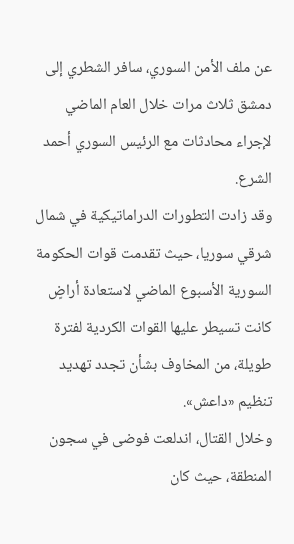عن ملف الأمن السوري، سافر الشطري إلى دمشق ثلاث مرات خلال العام الماضي لإجراء محادثات مع الرئيس السوري أحمد الشرع.
وقد زادت التطورات الدراماتيكية في شمال شرقي سوريا، حيث تقدمت قوات الحكومة السورية الأسبوع الماضي لاستعادة أراضٍ كانت تسيطر عليها القوات الكردية لفترة طويلة، من المخاوف بشأن تجدد تهديد تنظيم «داعش».
وخلال القتال، اندلعت فوضى في سجون المنطقة، حيث كان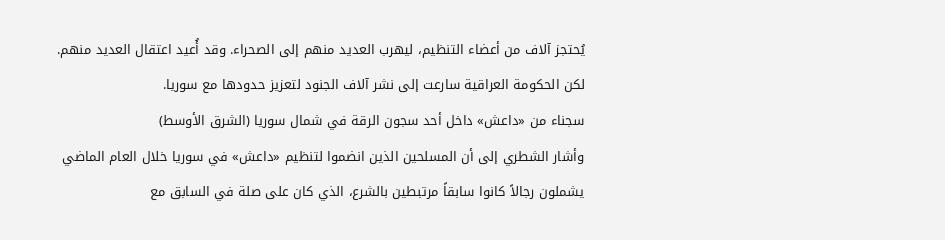يُحتجز آلاف من أعضاء التنظيم، ليهرب العديد منهم إلى الصحراء. وقد أُعيد اعتقال العديد منهم. لكن الحكومة العراقية سارعت إلى نشر آلاف الجنود لتعزيز حدودها مع سوريا.
سجناء من «داعش» داخل أحد سجون الرقة في شمال سوريا (الشرق الأوسط)
وأشار الشطري إلى أن المسلحين الذين انضموا لتنظيم «داعش» في سوريا خلال العام الماضي يشملون رجالاً كانوا سابقاً مرتبطين بالشرع، الذي كان على صلة في السابق مع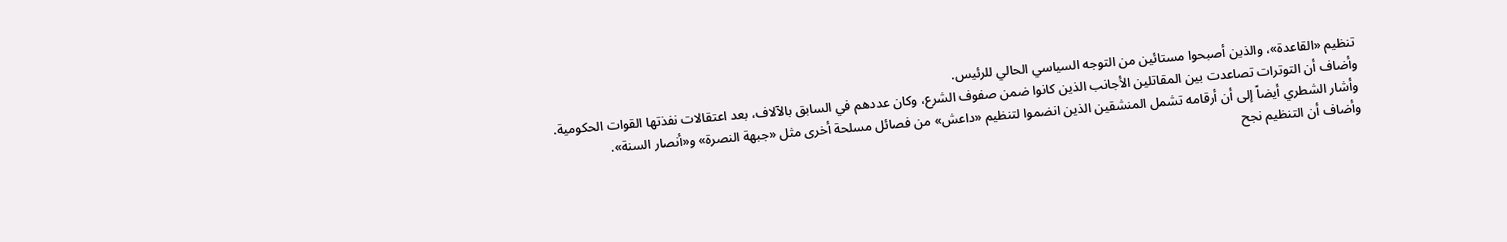تنظيم «القاعدة»، والذين أصبحوا مستائين من التوجه السياسي الحالي للرئيس.
وأضاف أن التوترات تصاعدت بين المقاتلين الأجانب الذين كانوا ضمن صفوف الشرع، وكان عددهم في السابق بالآلاف، بعد اعتقالات نفذتها القوات الحكومية.
وأشار الشطري أيضاً إلى أن أرقامه تشمل المنشقين الذين انضموا لتنظيم «داعش» من فصائل مسلحة أخرى مثل «جبهة النصرة» و«أنصار السنة».
وأضاف أن التنظيم نجح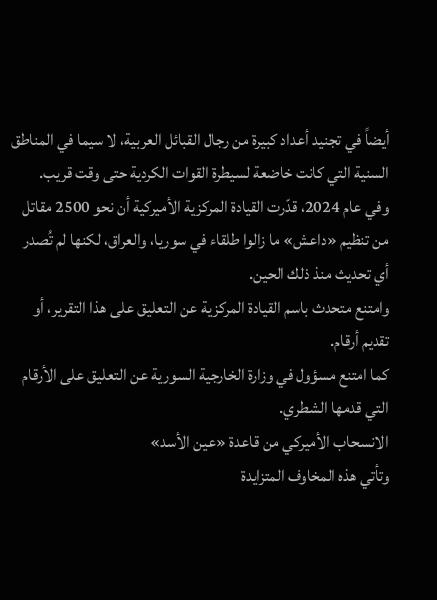أيضاً في تجنيد أعداد كبيرة من رجال القبائل العربية، لا سيما في المناطق السنية التي كانت خاضعة لسيطرة القوات الكردية حتى وقت قريب.
وفي عام 2024، قدّرت القيادة المركزية الأميركية أن نحو 2500 مقاتل من تنظيم «داعش» ما زالوا طلقاء في سوريا، والعراق، لكنها لم تُصدر أي تحديث منذ ذلك الحين.
وامتنع متحدث باسم القيادة المركزية عن التعليق على هذا التقرير، أو تقديم أرقام.
كما امتنع مسؤول في وزارة الخارجية السورية عن التعليق على الأرقام التي قدمها الشطري.
الانسحاب الأميركي من قاعدة «عين الأسد»
وتأتي هذه المخاوف المتزايدة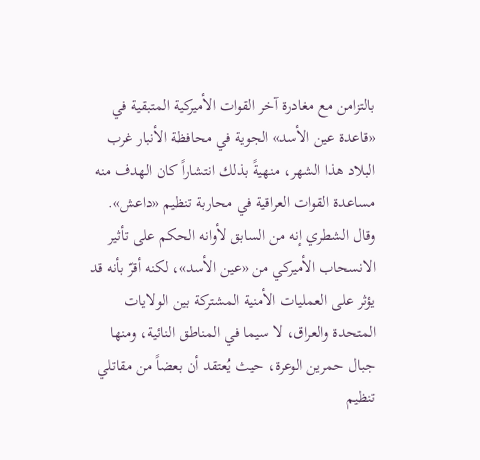بالتزامن مع مغادرة آخر القوات الأميركية المتبقية في «قاعدة عين الأسد» الجوية في محافظة الأنبار غرب البلاد هذا الشهر، منهيةً بذلك انتشاراً كان الهدف منه مساعدة القوات العراقية في محاربة تنظيم «داعش».
وقال الشطري إنه من السابق لأوانه الحكم على تأثير الانسحاب الأميركي من «عين الأسد»، لكنه أقرّ بأنه قد يؤثر على العمليات الأمنية المشتركة بين الولايات المتحدة والعراق، لا سيما في المناطق النائية، ومنها جبال حمرين الوعرة، حيث يُعتقد أن بعضاً من مقاتلي تنظيم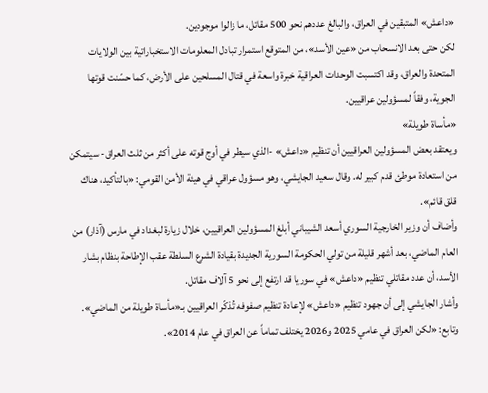«داعش» المتبقين في العراق، والبالغ عددهم نحو 500 مقاتل، ما زالوا موجودين.
لكن حتى بعد الانسحاب من «عين الأسد»، من المتوقع استمرار تبادل المعلومات الاستخباراتية بين الولايات المتحدة والعراق، وقد اكتسبت الوحدات العراقية خبرة واسعة في قتال المسلحين على الأرض، كما حسّنت قوتها الجوية، وفقاً لمسؤولين عراقيين.
«مأساة طويلة»
ويعتقد بعض المسؤولين العراقيين أن تنظيم «داعش» -الذي سيطر في أوج قوته على أكثر من ثلث العراق- سيتمكن من استعادة موطئ قدم كبير له. وقال سعيد الجايشي، وهو مسؤول عراقي في هيئة الأمن القومي: «بالتأكيد، هناك قلق قائم».
وأضاف أن وزير الخارجية السوري أسعد الشيباني أبلغ المسؤولين العراقيين، خلال زيارة لبغداد في مارس (آذار) من العام الماضي، بعد أشهر قليلة من تولي الحكومة السورية الجديدة بقيادة الشرع السلطة عقب الإطاحة بنظام بشار الأسد، أن عدد مقاتلي تنظيم «داعش» في سوريا قد ارتفع إلى نحو 5 آلاف مقاتل.
وأشار الجايشي إلى أن جهود تنظيم «داعش» لإعادة تنظيم صفوفه تُذكّر العراقيين بـ«مأساة طويلة من الماضي».
وتابع: «لكن العراق في عامي 2025 و2026 يختلف تماماً عن العراق في عام 2014».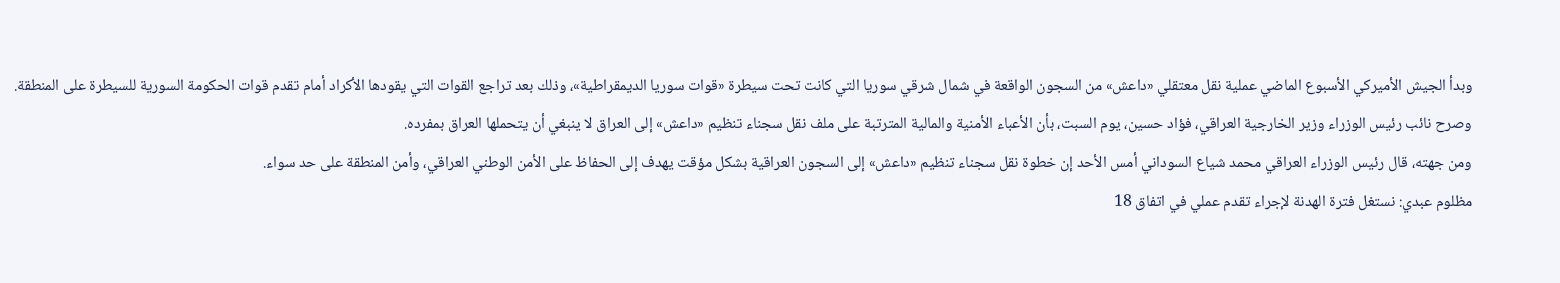وبدأ الجيش الأميركي الأسبوع الماضي عملية نقل معتقلي «داعش» من السجون الواقعة في شمال شرقي سوريا التي كانت تحت سيطرة «قوات سوريا الديمقراطية»، وذلك بعد تراجع القوات التي يقودها الأكراد أمام تقدم قوات الحكومة السورية للسيطرة على المنطقة.
وصرح نائب رئيس الوزراء وزير الخارجية العراقي، فؤاد حسين، يوم السبت، بأن الأعباء الأمنية والمالية المترتبة على ملف نقل سجناء تنظيم «داعش» إلى العراق لا ينبغي أن يتحملها العراق بمفرده.
ومن جهته، قال رئيس الوزراء العراقي محمد شياع السوداني أمس الأحد إن خطوة نقل سجناء تنظيم «داعش» إلى السجون العراقية بشكل مؤقت يهدف إلى الحفاظ على الأمن الوطني العراقي، وأمن المنطقة على حد سواء.
مظلوم عبدي: نستغل فترة الهدنة لإجراء تقدم عملي في اتفاق 18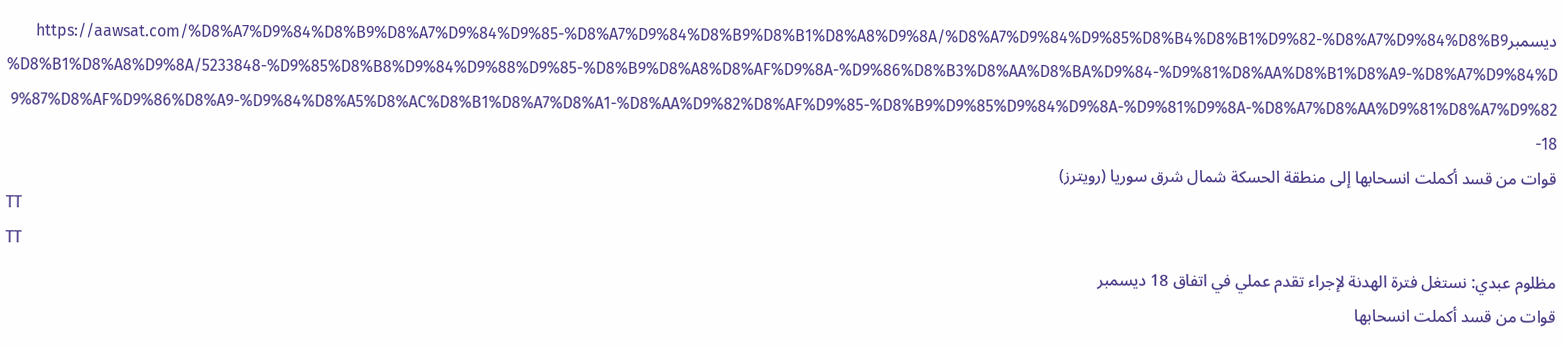ديسمبرhttps://aawsat.com/%D8%A7%D9%84%D8%B9%D8%A7%D9%84%D9%85-%D8%A7%D9%84%D8%B9%D8%B1%D8%A8%D9%8A/%D8%A7%D9%84%D9%85%D8%B4%D8%B1%D9%82-%D8%A7%D9%84%D8%B9%D8%B1%D8%A8%D9%8A/5233848-%D9%85%D8%B8%D9%84%D9%88%D9%85-%D8%B9%D8%A8%D8%AF%D9%8A-%D9%86%D8%B3%D8%AA%D8%BA%D9%84-%D9%81%D8%AA%D8%B1%D8%A9-%D8%A7%D9%84%D9%87%D8%AF%D9%86%D8%A9-%D9%84%D8%A5%D8%AC%D8%B1%D8%A7%D8%A1-%D8%AA%D9%82%D8%AF%D9%85-%D8%B9%D9%85%D9%84%D9%8A-%D9%81%D9%8A-%D8%A7%D8%AA%D9%81%D8%A7%D9%82-18
قوات من قسد أكملت انسحابها إلى منطقة الحسكة شمال شرق سوريا (رويترز)
TT
TT
مظلوم عبدي: نستغل فترة الهدنة لإجراء تقدم عملي في اتفاق 18 ديسمبر
قوات من قسد أكملت انسحابها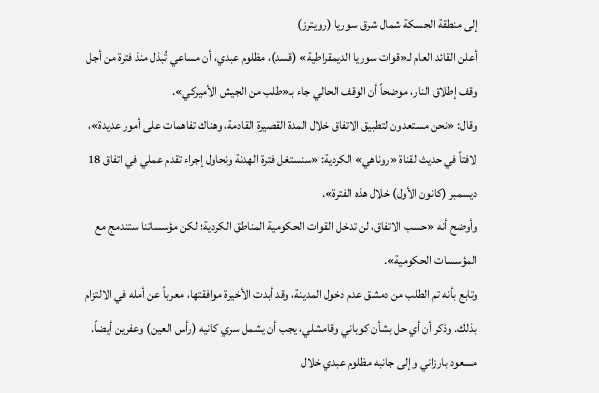إلى منطقة الحسكة شمال شرق سوريا (رويترز)
أعلن القائد العام لـ«قوات سوريا الديمقراطية» (قسد)، مظلوم عبدي، أن مساعي تُبذل منذ فترة من أجل وقف إطلاق النار، موضحاً أن الوقف الحالي جاء بـ«طلب من الجيش الأميركي».
وقال: «نحن مستعدون لتطبيق الاتفاق خلال المدة القصيرة القادمة، وهناك تفاهمات على أمور عديدة»، لافتاً في حديث لقناة «روناهي» الكردية: «سنستغل فترة الهدنة ونحاول إجراء تقدم عملي في اتفاق 18 ديسمبر (كانون الأول) خلال هذه الفترة».
وأوضح أنه «حسب الاتفاق، لن تدخل القوات الحكومية المناطق الكردية؛ لكن مؤسساتنا ستندمج مع المؤسسات الحكومية».
وتابع بأنه تم الطلب من دمشق عدم دخول المدينة، وقد أبدت الأخيرة موافقتها، معرباً عن أمله في الالتزام بذلك. وذكر أن أي حل بشأن كوباني وقامشلي، يجب أن يشمل سري كانيه (رأس العين) وعفرين أيضاً.
مسعود بارزاني وإلى جانبه مظلوم عبدي خلال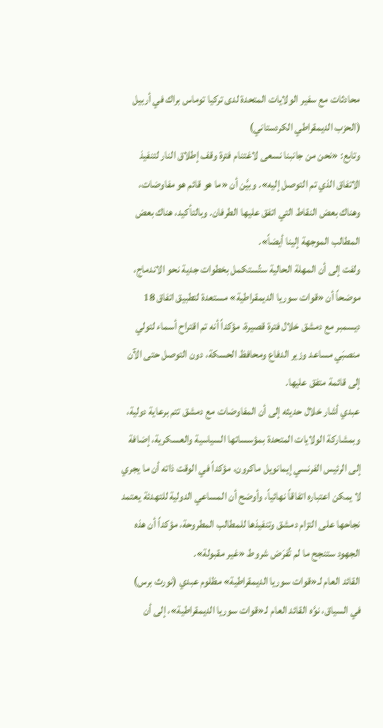محادثات مع سفير الولايات المتحدة لدى تركيا توماس براك في أربيل (الحزب الديمقراطي الكردستاني)
وتابع: «نحن من جانبنا نسعى لاغتنام فترة وقف إطلاق النار لتنفيذ الاتفاق الذي تم التوصل إليه». وبيَّن أن «ما هو قائم هو مفاوضات، وهناك بعض النقاط التي اتفق عليها الطرفان. وبالتأكيد، هناك بعض المطالب الموجهة إلينا أيضاً».
ولفت إلى أن المهلة الحالية ستُستكمل بخطوات جدية نحو الاندماج، موضحاً أن «قوات سوريا الديمقراطية» مستعدة لتطبيق اتفاق 18 ديسمبر مع دمشق خلال فترة قصيرة، مؤكداً أنه تم اقتراح أسماء لتولي منصبَي مساعد وزير الدفاع ومحافظ الحسكة، دون التوصل حتى الآن إلى قائمة متفق عليها.
عبدي أشار خلال حديثه إلى أن المفاوضات مع دمشق تتم برعاية دولية، وبمشاركة الولايات المتحدة بمؤسساتها السياسية والعسكرية، إضافة إلى الرئيس الفرنسي إيمانويل ماكرون، مؤكداً في الوقت ذاته أن ما يجري لا يمكن اعتباره اتفاقاً نهائياً، وأوضح أن المساعي الدولية للتهدئة يعتمد نجاحها على التزام دمشق وتنفيذها للمطالب المطروحة، مؤكداً أن هذه الجهود ستنجح ما لم تُفرَض شروط «غير مقبولة».
القائد العام لـ«قوات سوريا الديمقراطية» مظلوم عبدي (نورث برس)
في السياق، نوَّه القائد العام لـ«قوات سوريا الديمقراطية»، إلى أن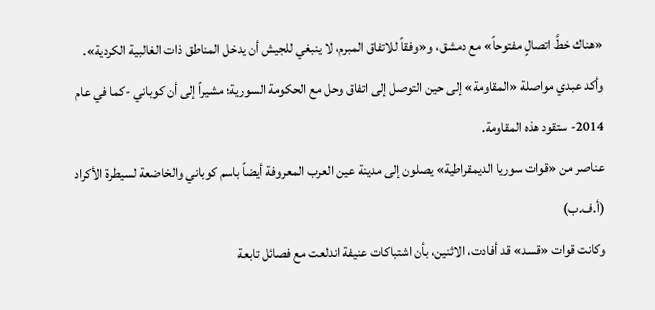«هناك خطَّ اتصالٍ مفتوحاً» مع دمشق، و«وفقاً للاتفاق المبرم، لا ينبغي للجيش أن يدخل المناطق ذات الغالبية الكردية».
وأكد عبدي مواصلة «المقاومة» إلى حين التوصل إلى اتفاق وحل مع الحكومة السورية؛ مشيراً إلى أن كوباني -كما في عام 2014- ستقود هذه المقاومة.
عناصر من «قوات سوريا الديمقراطية» يصلون إلى مدينة عين العرب المعروفة أيضاً باسم كوباني والخاضعة لسيطرة الأكراد (أ.ف.ب)
وكانت قوات «قسد» قد أفادت، الاثنين، بأن اشتباكات عنيفة اندلعت مع فصائل تابعة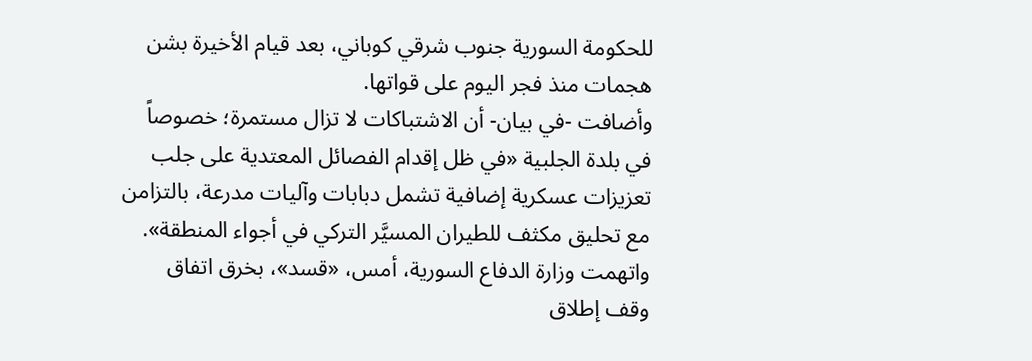للحكومة السورية جنوب شرقي كوباني، بعد قيام الأخيرة بشن هجمات منذ فجر اليوم على قواتها.
وأضافت -في بيان- أن الاشتباكات لا تزال مستمرة؛ خصوصاً في بلدة الجلبية «في ظل إقدام الفصائل المعتدية على جلب تعزيزات عسكرية إضافية تشمل دبابات وآليات مدرعة، بالتزامن مع تحليق مكثف للطيران المسيَّر التركي في أجواء المنطقة».
واتهمت وزارة الدفاع السورية، أمس، «قسد»، بخرق اتفاق وقف إطلاق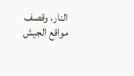النار، وقصف مواقع الجيش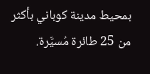بمحيط مدينة كوباني بأكثر من 25 طائرة مُسيَّرة.